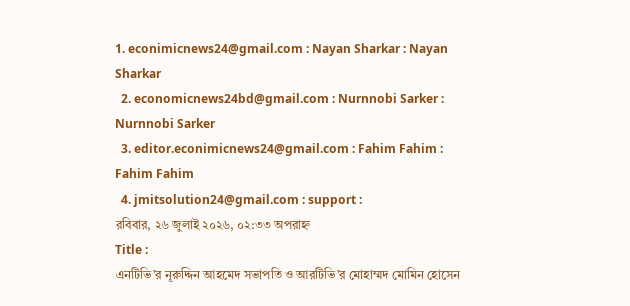1. econimicnews24@gmail.com : Nayan Sharkar : Nayan Sharkar
  2. economicnews24bd@gmail.com : Nurnnobi Sarker : Nurnnobi Sarker
  3. editor.econimicnews24@gmail.com : Fahim Fahim : Fahim Fahim
  4. jmitsolution24@gmail.com : support :
রবিবার, ২৬ জুলাই ২০২৬, ০২:৩৩ অপরাহ্ন
Title :
এনটিভি’র নূরুদ্দিন আহমেদ সভাপতি ও আরটিভি’র মোহাম্মদ মোমিন হোসেন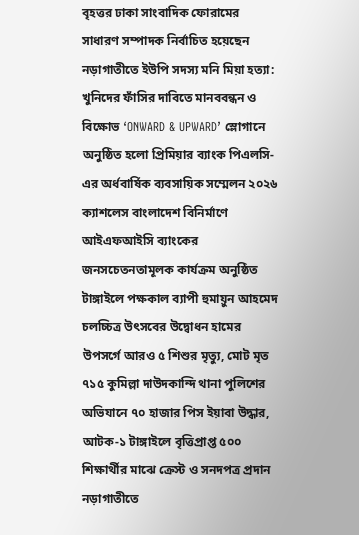বৃহত্তর ঢাকা সাংবাদিক ফোরামের সাধারণ সম্পাদক নির্বাচিত হয়েছেন নড়াগাতীতে ইউপি সদস্য মনি মিয়া হত্যা: খুনিদের ফাঁসির দাবিতে মানববন্ধন ও বিক্ষোভ ‘ONWARD & UPWARD’ স্লোগানে অনুষ্ঠিত হলো প্রিমিয়ার ব্যাংক পিএলসি-এর অর্ধবার্ষিক ব্যবসায়িক সম্মেলন ২০২৬ ক্যাশলেস বাংলাদেশ বিনির্মাণে আইএফআইসি ব্যাংকের জনসচেতনতামূলক কার্যক্রম অনুষ্ঠিত টাঙ্গাইলে পক্ষকাল ব্যাপী হুমায়ুন আহমেদ চলচ্চিত্র উৎসবের উদ্বোধন হামের উপসর্গে আরও ৫ শিশুর মৃত্যু, মোট মৃত ৭১৫ কুমিল্লা দাউদকান্দি থানা পুলিশের অভিযানে ৭০ হাজার পিস ইয়াবা উদ্ধার, আটক-১ টাঙ্গাইলে বৃত্তিপ্রাপ্ত ৫০০ শিক্ষার্থীর মাঝে ক্রেস্ট ও সনদপত্র প্রদান নড়াগাতীতে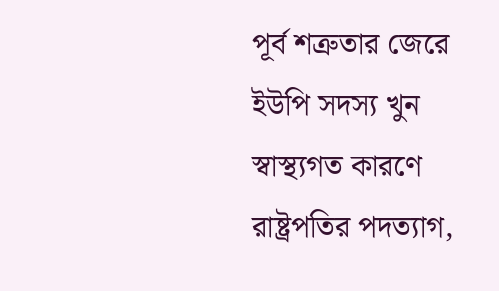পূর্ব শত্রুতার জেরে ইউপি সদস্য খুন স্বাস্থ্যগত কারণে রাষ্ট্রপতির পদত্যাগ,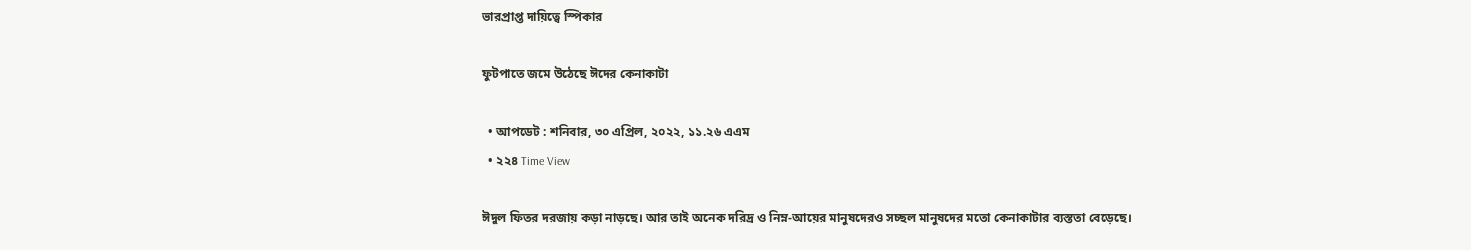ভারপ্রাপ্ত দায়িত্বে স্পিকার

ফুটপাতে জমে উঠেছে ঈদের কেনাকাটা

  • আপডেট : শনিবার, ৩০ এপ্রিল, ২০২২, ১১.২৬ এএম
  • ২২৪ Time View

ঈদুল ফিতর দরজায় কড়া নাড়ছে। আর তাই অনেক দরিদ্র ও নিম্ন-আয়ের মানুষদেরও সচ্ছল মানুষদের মতো কেনাকাটার ব্যস্ততা বেড়েছে।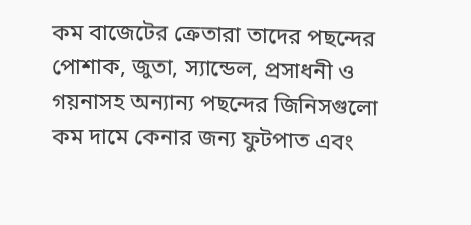কম বাজেটের ক্রেতারা তাদের পছন্দের পোশাক, জুতা, স্যান্ডেল, প্রসাধনী ও গয়নাসহ অন্যান্য পছন্দের জিনিসগুলো কম দামে কেনার জন্য ফুটপাত এবং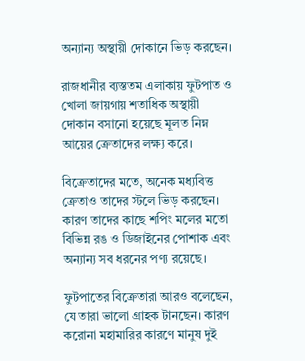অন্যান্য অস্থায়ী দোকানে ভিড় করছেন।

রাজধানীর ব্যস্ততম এলাকায় ফুটপাত ও খোলা জায়গায় শতাধিক অস্থায়ী দোকান বসানো হয়েছে মূলত নিম্ন আয়ের ক্রেতাদের লক্ষ্য করে।

বিক্রেতাদের মতে, অনেক মধ্যবিত্ত ক্রেতাও তাদের স্টলে ভিড় করছেন। কারণ তাদের কাছে শপিং মলের মতো বিভিন্ন রঙ ও ডিজাইনের পোশাক এবং অন্যান্য সব ধরনের পণ্য রয়েছে।

ফুটপাতের বিক্রেতারা আরও বলেছেন, যে তারা ভালো গ্রাহক টানছেন। কারণ করোনা মহামারির কারণে মানুষ দুই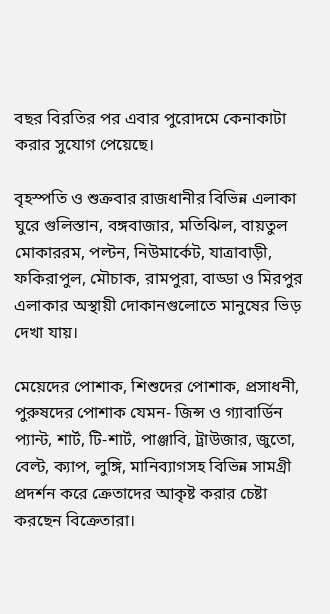বছর বিরতির পর এবার পুরোদমে কেনাকাটা করার সুযোগ পেয়েছে।

বৃহস্পতি ও শুক্রবার রাজধানীর বিভিন্ন এলাকা ঘুরে গুলিস্তান, বঙ্গবাজার, মতিঝিল, বায়তুল মোকাররম, পল্টন, নিউমার্কেট, যাত্রাবাড়ী, ফকিরাপুল, মৌচাক, রামপুরা, বাড্ডা ও মিরপুর এলাকার অস্থায়ী দোকানগুলোতে মানুষের ভিড় দেখা যায়।

মেয়েদের পোশাক, শিশুদের পোশাক, প্রসাধনী, পুরুষদের পোশাক যেমন- জিন্স ও গ্যাবার্ডিন প্যান্ট, শার্ট, টি-শার্ট, পাঞ্জাবি, ট্রাউজার, জুতো, বেল্ট, ক্যাপ, লুঙ্গি, মানিব্যাগসহ বিভিন্ন সামগ্রী প্রদর্শন করে ক্রেতাদের আকৃষ্ট করার চেষ্টা করছেন বিক্রেতারা।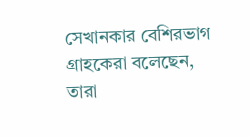সেখানকার বেশিরভাগ গ্রাহকেরা বলেছেন, তারা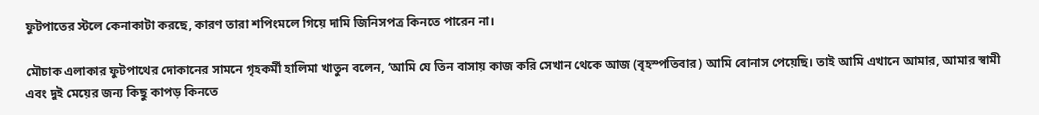ফুটপাতের স্টলে কেনাকাটা করছে, কারণ তারা শপিংমলে গিয়ে দামি জিনিসপত্র কিনতে পারেন না।

মৌচাক এলাকার ফুটপাথের দোকানের সামনে গৃহকর্মী হালিমা খাতুন বলেন, ‘আমি যে তিন বাসায় কাজ করি সেখান থেকে আজ (বৃহস্পতিবার) আমি বোনাস পেয়েছি। তাই আমি এখানে আমার, আমার স্বামী এবং দুই মেয়ের জন্য কিছু কাপড় কিনতে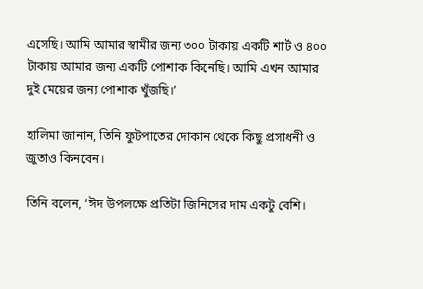এসেছি। আমি আমার স্বামীর জন্য ৩০০ টাকায় একটি শার্ট ও ৪০০ টাকায় আমার জন্য একটি পোশাক কিনেছি। আমি এখন আমার দুই মেয়ের জন্য পোশাক খুঁজছি।’

হালিমা জানান, তিনি ফুটপাতের দোকান থেকে কিছু প্রসাধনী ও জুতাও কিনবেন।

তিনি বলেন, ‘ঈদ উপলক্ষে প্রতিটা জিনিসের দাম একটু বেশি।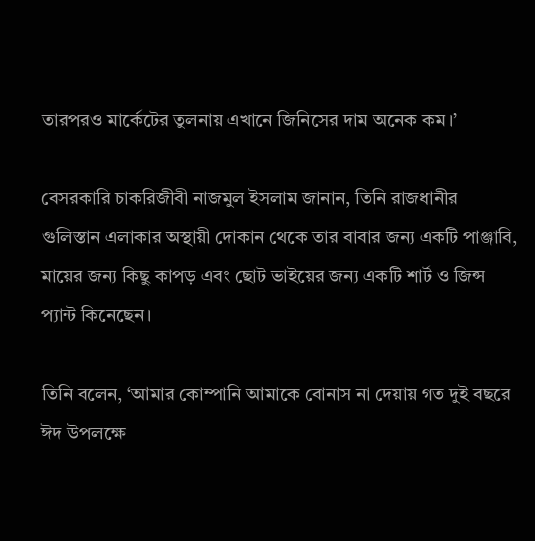তারপরও মার্কেটের তুলনায় এখানে জিনিসের দাম অনেক কম।’

বেসরকারি চাকরিজীবী নাজমুল ইসলাম জানান, তিনি রাজধানীর গুলিস্তান এলাকার অস্থায়ী দোকান থেকে তার বাবার জন্য একটি পাঞ্জাবি, মায়ের জন্য কিছু কাপড় এবং ছোট ভাইয়ের জন্য একটি শার্ট ও জিন্স প্যান্ট কিনেছেন।

তিনি বলেন, ‘আমার কোম্পানি আমাকে বোনাস না দেয়ায় গত দুই বছরে ঈদ উপলক্ষে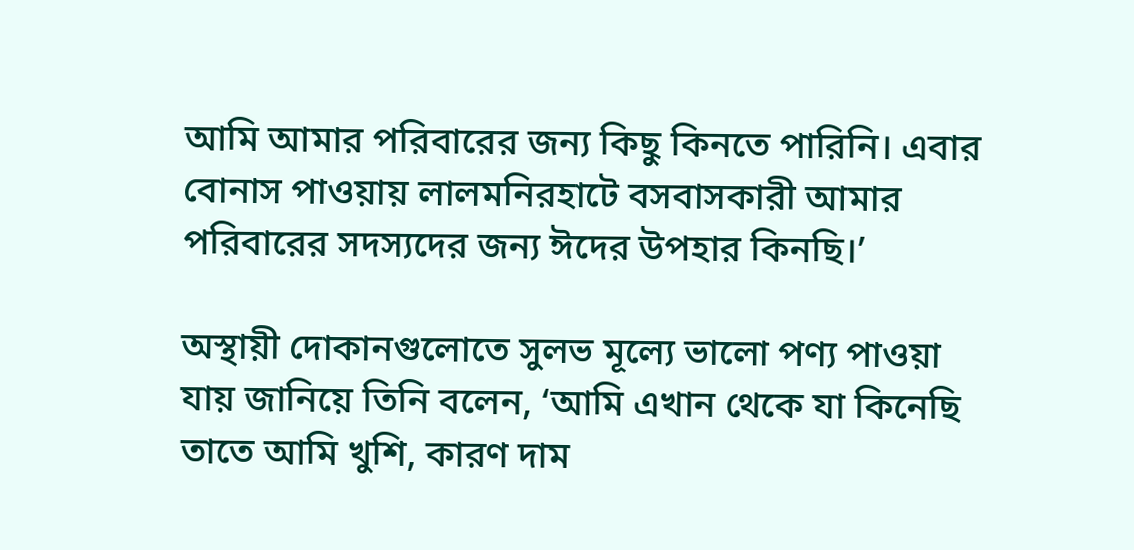আমি আমার পরিবারের জন্য কিছু কিনতে পারিনি। এবার বোনাস পাওয়ায় লালমনিরহাটে বসবাসকারী আমার পরিবারের সদস্যদের জন্য ঈদের উপহার কিনছি।’

অস্থায়ী দোকানগুলোতে সুলভ মূল্যে ভালো পণ্য পাওয়া যায় জানিয়ে তিনি বলেন, ‘আমি এখান থেকে যা কিনেছি তাতে আমি খুশি, কারণ দাম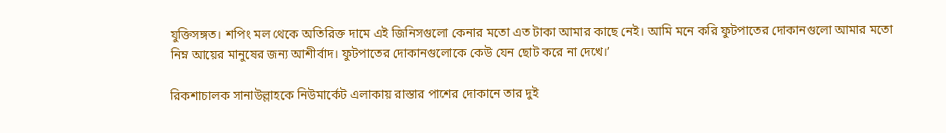যুক্তিসঙ্গত। শপিং মল থেকে অতিরিক্ত দামে এই জিনিসগুলো কেনার মতো এত টাকা আমার কাছে নেই। আমি মনে করি ফুটপাতের দোকানগুলো আমার মতো নিম্ন আয়ের মানুষের জন্য আশীর্বাদ। ফুটপাতের দোকানগুলোকে কেউ যেন ছোট করে না দেখে।’

রিকশাচালক সানাউল্লাহকে নিউমার্কেট এলাকায় রাস্তার পাশের দোকানে তার দুই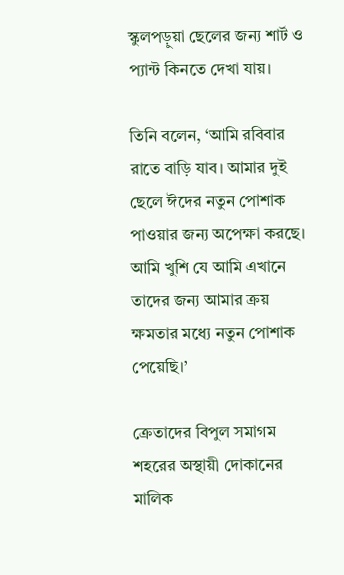স্কুলপড়ুয়া ছেলের জন্য শার্ট ও প্যান্ট কিনতে দেখা যায়।

তিনি বলেন, ‘আমি রবিবার রাতে বাড়ি যাব। আমার দুই ছেলে ঈদের নতুন পোশাক পাওয়ার জন্য অপেক্ষা করছে। আমি খুশি যে আমি এখানে তাদের জন্য আমার ক্রয় ক্ষমতার মধ্যে নতুন পোশাক পেয়েছি।’

ক্রেতাদের বিপুল সমাগম শহরের অস্থায়ী দোকানের মালিক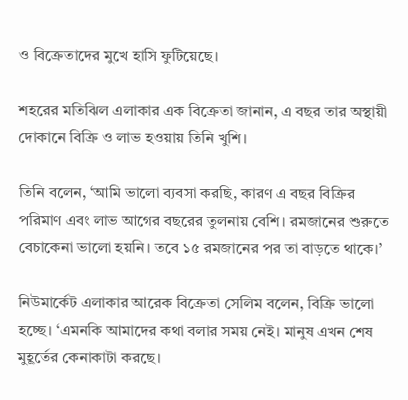ও বিক্রেতাদের মুখে হাসি ফুটিয়েছে।

শহরের মতিঝিল এলাকার এক বিক্রেতা জানান, এ বছর তার অস্থায়ী দোকানে বিক্রি ও লাভ হওয়ায় তিনি খুশি।

তিনি বলেন, ‘আমি ভালো ব্যবসা করছি, কারণ এ বছর বিক্রির পরিমাণ এবং লাভ আগের বছরের তুলনায় বেশি। রমজানের শুরুতে বেচাকেনা ভালো হয়নি। তবে ১৫ রমজানের পর তা বাড়তে থাকে।’

নিউমার্কেট এলাকার আরেক বিক্রেতা সেলিম বলেন, বিক্রি ভালো হচ্ছে। ‘এমনকি আমাদের কথা বলার সময় নেই। মানুষ এখন শেষ মুহূর্তের কেনাকাটা করছে।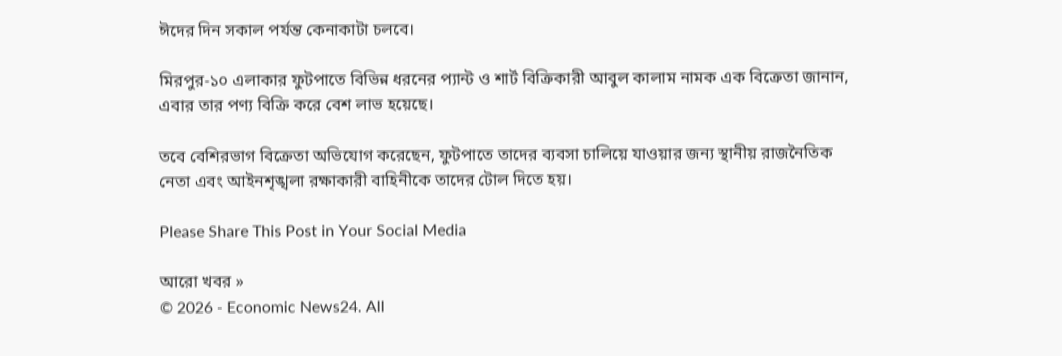ঈদের দিন সকাল পর্যন্ত কেনাকাটা চলবে।

মিরপুর-১০ এলাকার ফুটপাতে বিভিন্ন ধরনের প্যান্ট ও শার্ট বিক্রিকারী আবুল কালাম নামক এক বিক্রেতা জানান, এবার তার পণ্য বিক্রি করে বেশ লাভ হয়েছে।

তবে বেশিরভাগ বিক্রেতা অভিযোগ করেছেন, ফুটপাতে তাদের ব্যবসা চালিয়ে যাওয়ার জন্য স্থানীয় রাজনৈতিক নেতা এবং আইনশৃঙ্খলা রক্ষাকারী বাহিনীকে তাদের টোল দিতে হয়।

Please Share This Post in Your Social Media

আরো খবর »
© 2026 - Economic News24. All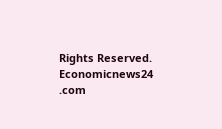Rights Reserved.
Economicnews24 .com